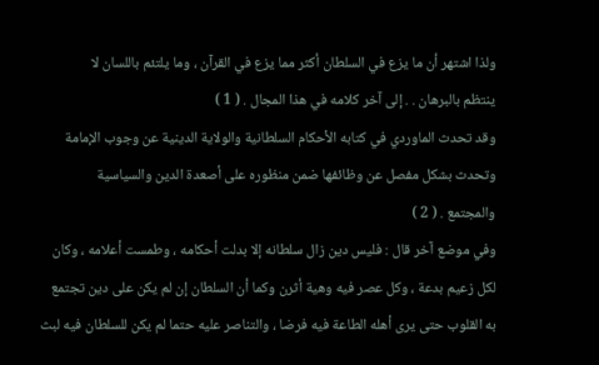ولذا اشتهر أن ما يزع في السلطان أكثر مما يزع في القرآن ، وما يلتئم باللسان لا
ينتظم بالبرهان . . إلى آخر كلامه في هذا المجال . ( 1 )
وقد تحدث الماوردي في كتابه الأحكام السلطانية والولاية الدينية عن وجوب الإمامة
وتحدث بشكل مفصل عن وظائفها ضمن منظوره على أصعدة الدين والسياسية
والمجتمع . ( 2 )
وفي موضع آخر قال : فليس دين زال سلطانه إلا بدلت أحكامه ، وطمست أعلامه ، وكان
لكل زعيم بدعة ، وكل عصر فيه وهية أثرن وكما أن السلطان إن لم يكن على دين تجتمع
به القلوب حتى يرى أهله الطاعة فيه فرضا ، والتناصر عليه حتما لم يكن للسلطان فيه لبث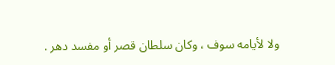ولا لأيامه سوف ، وكان سلطان قصر أو مفسد دهر .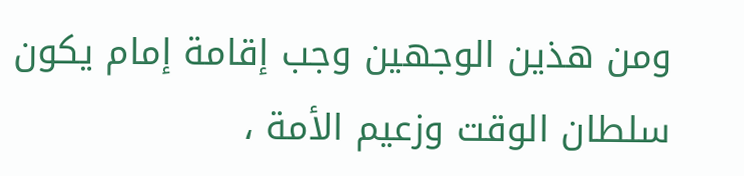ومن هذين الوجهين وجب إقامة إمام يكون سلطان الوقت وزعيم الأمة ،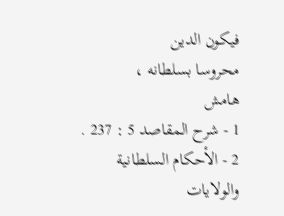فيكون الدين
محروسا بسلطانه ،
هامش
1 - شرح المقاصد 5 : 237 .
2 - الأحكام السلطانية والولايات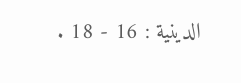الدينية : 16 - 18 .